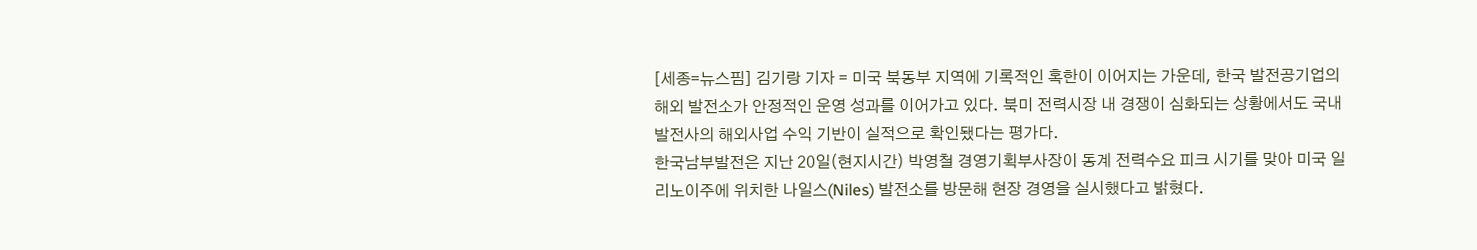[세종=뉴스핌] 김기랑 기자 = 미국 북동부 지역에 기록적인 혹한이 이어지는 가운데, 한국 발전공기업의 해외 발전소가 안정적인 운영 성과를 이어가고 있다. 북미 전력시장 내 경쟁이 심화되는 상황에서도 국내 발전사의 해외사업 수익 기반이 실적으로 확인됐다는 평가다.
한국남부발전은 지난 20일(현지시간) 박영철 경영기획부사장이 동계 전력수요 피크 시기를 맞아 미국 일리노이주에 위치한 나일스(Niles) 발전소를 방문해 현장 경영을 실시했다고 밝혔다.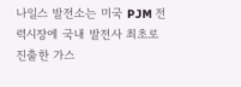나일스 발전소는 미국 PJM 전력시장에 국내 발전사 최초로 진출한 가스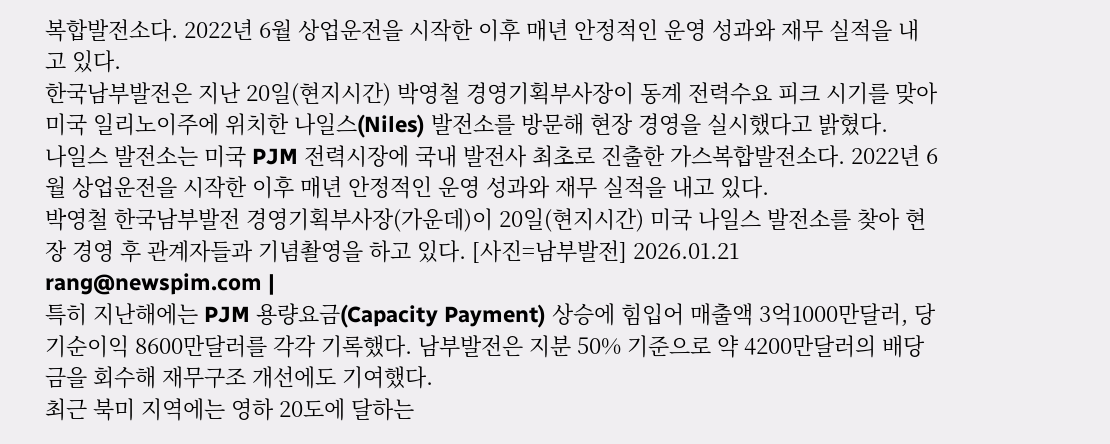복합발전소다. 2022년 6월 상업운전을 시작한 이후 매년 안정적인 운영 성과와 재무 실적을 내고 있다.
한국남부발전은 지난 20일(현지시간) 박영철 경영기획부사장이 동계 전력수요 피크 시기를 맞아 미국 일리노이주에 위치한 나일스(Niles) 발전소를 방문해 현장 경영을 실시했다고 밝혔다.
나일스 발전소는 미국 PJM 전력시장에 국내 발전사 최초로 진출한 가스복합발전소다. 2022년 6월 상업운전을 시작한 이후 매년 안정적인 운영 성과와 재무 실적을 내고 있다.
박영철 한국남부발전 경영기획부사장(가운데)이 20일(현지시간) 미국 나일스 발전소를 찾아 현장 경영 후 관계자들과 기념촬영을 하고 있다. [사진=남부발전] 2026.01.21 rang@newspim.com |
특히 지난해에는 PJM 용량요금(Capacity Payment) 상승에 힘입어 매출액 3억1000만달러, 당기순이익 8600만달러를 각각 기록했다. 남부발전은 지분 50% 기준으로 약 4200만달러의 배당금을 회수해 재무구조 개선에도 기여했다.
최근 북미 지역에는 영하 20도에 달하는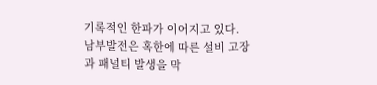기록적인 한파가 이어지고 있다. 남부발전은 혹한에 따른 설비 고장과 패널티 발생을 막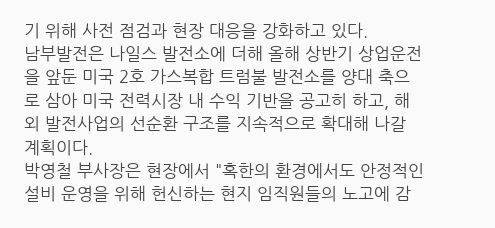기 위해 사전 점검과 현장 대응을 강화하고 있다.
남부발전은 나일스 발전소에 더해 올해 상반기 상업운전을 앞둔 미국 2호 가스복합 트럼불 발전소를 양대 축으로 삼아 미국 전력시장 내 수익 기반을 공고히 하고, 해외 발전사업의 선순환 구조를 지속적으로 확대해 나갈 계획이다.
박영철 부사장은 현장에서 "혹한의 환경에서도 안정적인 설비 운영을 위해 헌신하는 현지 임직원들의 노고에 감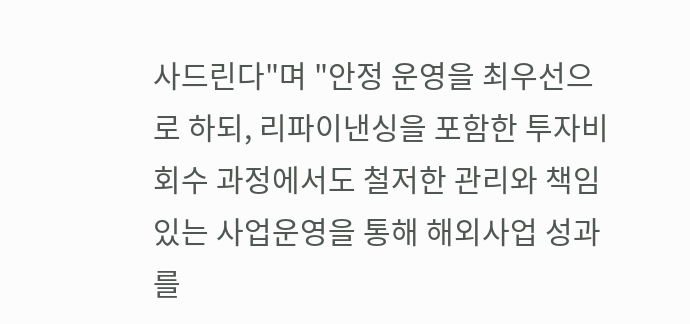사드린다"며 "안정 운영을 최우선으로 하되, 리파이낸싱을 포함한 투자비 회수 과정에서도 철저한 관리와 책임 있는 사업운영을 통해 해외사업 성과를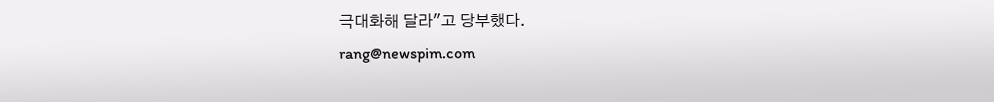극대화해 달라"고 당부했다.
rang@newspim.com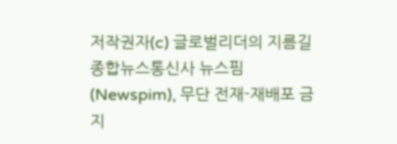저작권자(c) 글로벌리더의 지름길 종합뉴스통신사 뉴스핌(Newspim), 무단 전재-재배포 금지